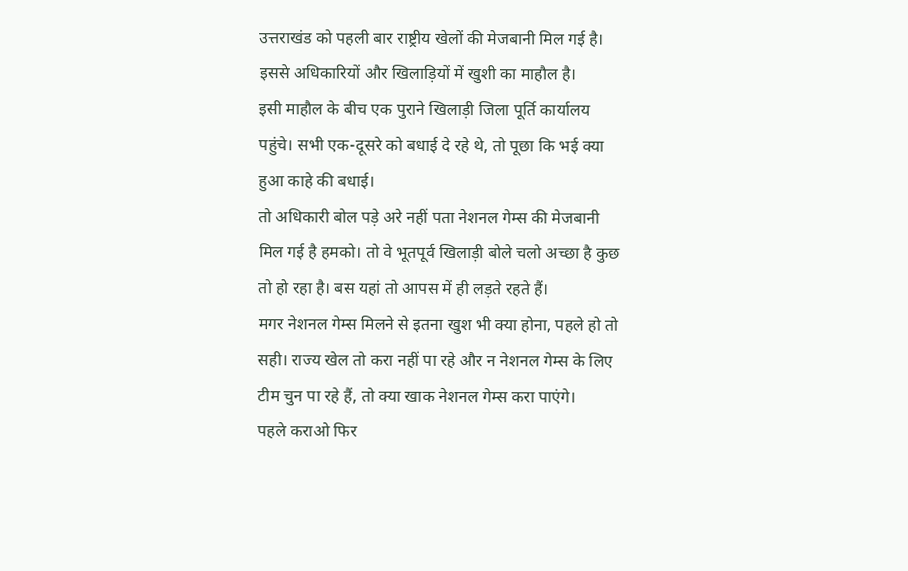उत्तराखंड को पहली बार राष्ट्रीय खेलों की मेजबानी मिल गई है। इससे अधिकारियों और खिलाड़ियों में खुशी का माहौल है।
इसी माहौल के बीच एक पुराने खिलाड़ी जिला पूर्ति कार्यालय पहुंचे। सभी एक-दूसरे को बधाई दे रहे थे, तो पूछा कि भई क्या हुआ काहे की बधाई।
तो अधिकारी बोल पड़े अरे नहीं पता नेशनल गेम्स की मेजबानी मिल गई है हमको। तो वे भूतपूर्व खिलाड़ी बोले चलो अच्छा है कुछ तो हो रहा है। बस यहां तो आपस में ही लड़ते रहते हैं।
मगर नेशनल गेम्स मिलने से इतना खुश भी क्या होना, पहले हो तो सही। राज्य खेल तो करा नहीं पा रहे और न नेशनल गेम्स के लिए टीम चुन पा रहे हैं, तो क्या खाक नेशनल गेम्स करा पाएंगे।
पहले कराओ फिर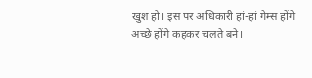खुश हो। इस पर अधिकारी हां-हां गेम्स होंगे अच्छे होंगे कहकर चलते बने।